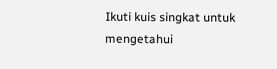Ikuti kuis singkat untuk mengetahui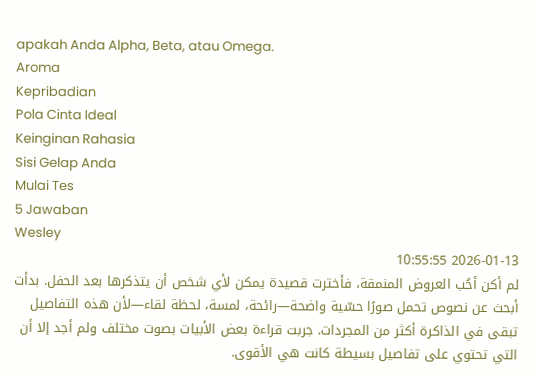apakah Anda Alpha, Beta, atau Omega.
Aroma
Kepribadian
Pola Cinta Ideal
Keinginan Rahasia
Sisi Gelap Anda
Mulai Tes
5 Jawaban
Wesley
2026-01-13 10:55:55
لم أكن أحُب العروض المنمقة، فأخترت قصيدة يمكن لأي شخص أن يتذكرها بعد الحفل. بدأت أبحث عن نصوص تحمل صورًا حسّية واضحة—رائحة، لمسة، لحظة لقاء—لأن هذه التفاصيل تبقى في الذاكرة أكثر من المجردات. جربت قراءة بعض الأبيات بصوت مختلف ولم أجد إلا أن التي تحتوي على تفاصيل بسيطة كانت هي الأقوى.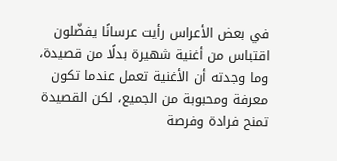في بعض الأعراس رأيت عرسانًا يفضّلون اقتباس من أغنية شهيرة بدلًا من قصيدة، وما وجدته أن الأغنية تعمل عندما تكون معرفة ومحبوبة من الجميع، لكن القصيدة تمنح فرادة وفرصة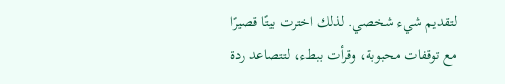لتقديم شيء شخصي. لذلك اخترت بيتًا قصيرًا مع توقفات محبوبة، وقرأت ببطء، لتتصاعد ردة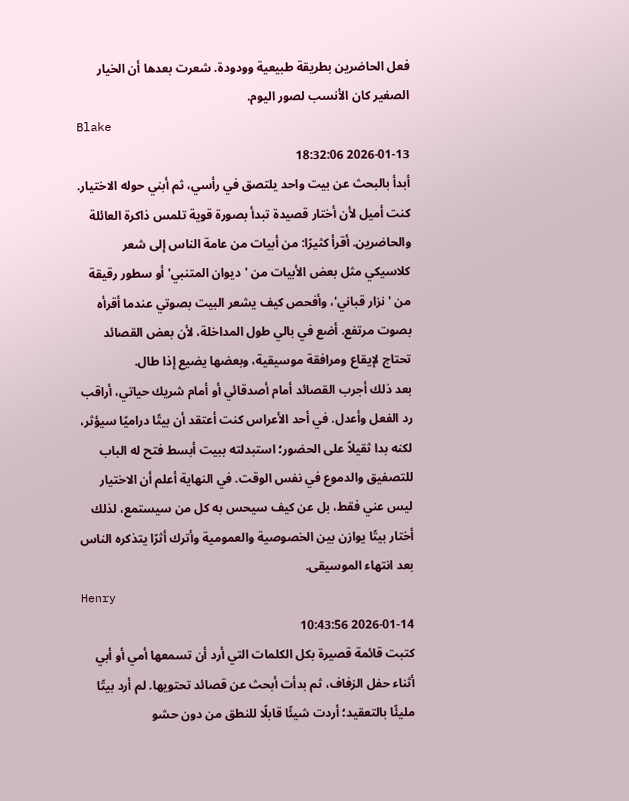فعل الحاضرين بطريقة طبيعية وودودة. شعرت بعدها أن الخيار الصغير كان الأنسب لصور اليوم.
Blake
2026-01-13 18:32:06
أبدأ بالبحث عن بيت واحد يلتصق في رأسي، ثم أبني حوله الاختيار.
كنت أميل لأن أختار قصيدة تبدأ بصورة قوية تلمس ذاكرة العائلة والحاضرين. أقرأ كثيرًا: من أبيات من عامة الناس إلى شعر كلاسيكي مثل بعض الأبيات من 'ديوان المتنبي' أو سطور رقيقة من 'نزار قباني'، وأفحص كيف يشعر البيت بصوتي عندما أقرأه بصوت مرتفع. أضع في بالي طول المداخلة، لأن بعض القصائد تحتاج لإيقاع ومرافقة موسيقية، وبعضها يضيع إذا طال.
بعد ذلك أجرب القصائد أمام أصدقائي أو أمام شريك حياتي، أراقب رد الفعل وأعدل. في أحد الأعراس كنت أعتقد أن بيتًا دراميًا سيؤثر، لكنه بدا ثقيلاً على الحضور؛ استبدلته ببيت أبسط فتح له الباب للتصفيق والدموع في نفس الوقت. في النهاية أعلم أن الاختيار ليس عني فقط، بل عن كيف سيحس به كل من سيستمع، لذلك أختار بيتًا يوازن بين الخصوصية والعمومية وأترك أثرًا يتذكره الناس بعد انتهاء الموسيقى.
Henry
2026-01-14 10:43:56
كتبت قائمة قصيرة بكل الكلمات التي أرد أن تسمعها أمي أو أبي أثناء حفل الزفاف، ثم بدأت أبحث عن قصائد تحتويها. لم أرد بيتًا مليئًا بالتعقيد؛ أردت شيئًا قابلًا للنطق من دون حشو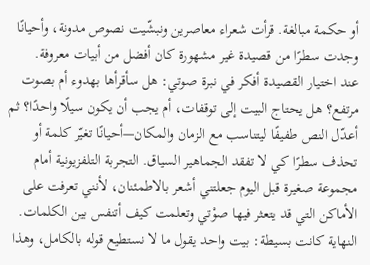أو حكمة مبالغة. قرأت شعراء معاصرين ونبشّيت نصوص مدونة، وأحيانًا وجدت سطرًا من قصيدة غير مشهورة كان أفضل من أبيات معروفة.
عند اختيار القصيدة أفكر في نبرة صوتي: هل سأقرأها بهدوء أم بصوت مرتفع؟ هل يحتاج البيت إلى توقفات، أم يجب أن يكون سيلًا واحدًا؟ ثم أعدّل النص طفيفًا ليتناسب مع الزمان والمكان—أحيانًا تغيّر كلمة أو تحذف سطرًا كي لا تفقد الجماهير السياق. التجربة التلفزيونية أمام مجموعة صغيرة قبل اليوم جعلتني أشعر بالاطمئنان، لأنني تعرفت على الأماكن التي قد يتعثر فيها صوْتي وتعلمت كيف أتنفس بين الكلمات. النهاية كانت بسيطة: بيت واحد يقول ما لا نستطيع قوله بالكامل، وهذا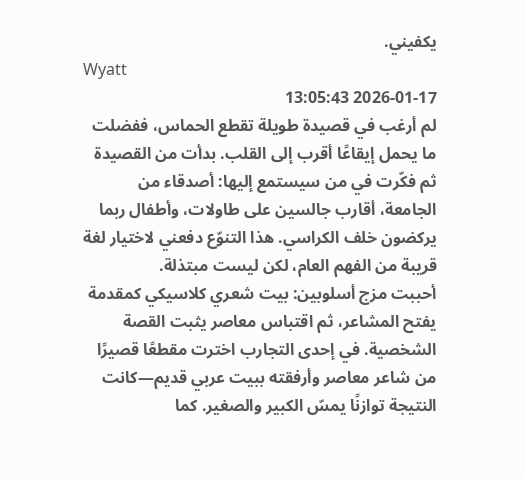يكفيني.
Wyatt
2026-01-17 13:05:43
لم أرغب في قصيدة طويلة تقطع الحماس، ففضلت ما يحمل إيقاعًا أقرب إلى القلب. بدأت من القصيدة ثم فكّرت في من سيستمع إليها: أصدقاء من الجامعة، أقارب جالسين على طاولات، وأطفال ربما يركضون خلف الكراسي. هذا التنوّع دفعني لاختيار لغة قريبة من الفهم العام، لكن ليست مبتذلة.
أحببت مزج أسلوبين: بيت شعري كلاسيكي كمقدمة يفتح المشاعر، ثم اقتباس معاصر يثبت القصة الشخصية. في إحدى التجارب اخترت مقطعًا قصيرًا من شاعر معاصر وأرفقته ببيت عربي قديم—كانت النتيجة توازنًا يمسّ الكبير والصغير. كما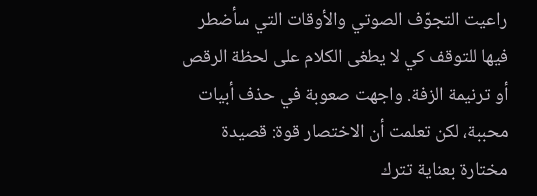راعيت التجوّف الصوتي والأوقات التي سأضطر فيها للتوقف كي لا يطغى الكلام على لحظة الرقص أو ترنيمة الزفة. واجهت صعوبة في حذف أبيات محببة، لكن تعلمت أن الاختصار قوة: قصيدة مختارة بعناية تترك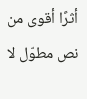أثرًا أقوى من نص مطوّل لا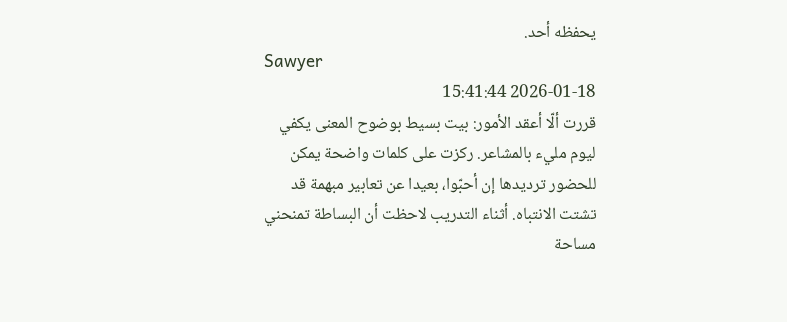يحفظه أحد.
Sawyer
2026-01-18 15:41:44
قررت ألّا أعقد الأمور: بيت بسيط بوضوح المعنى يكفي ليوم مليء بالمشاعر. ركزت على كلمات واضحة يمكن للحضور ترديدها إن أحبّوا، بعيدا عن تعابير مبهمة قد تشتت الانتباه. أثناء التدريب لاحظت أن البساطة تمنحني مساحة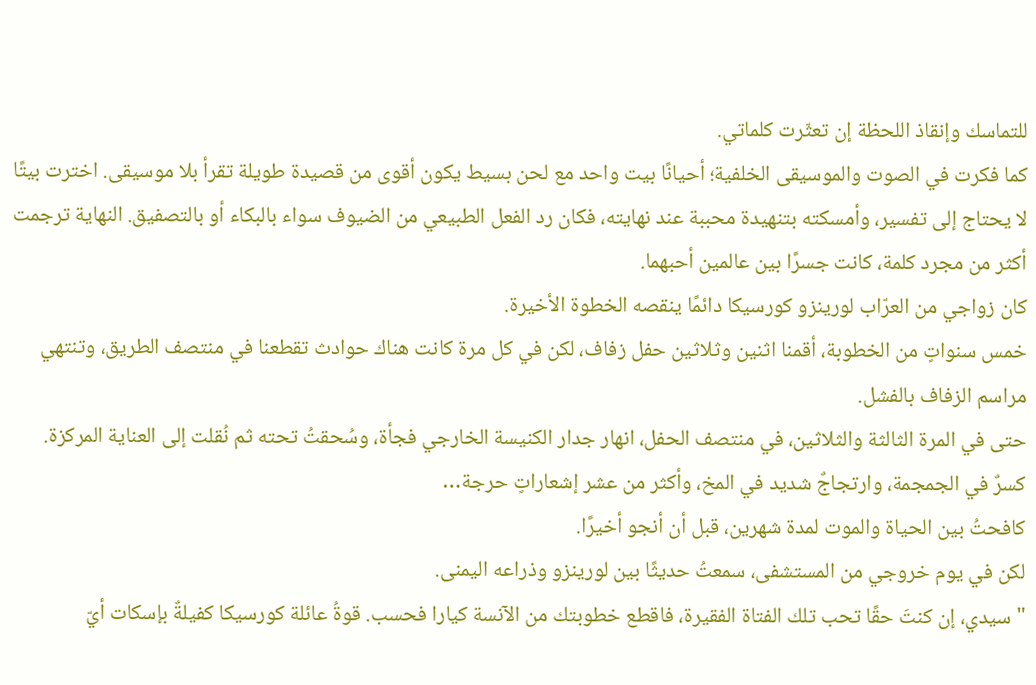للتماسك وإنقاذ اللحظة إن تعثّرت كلماتي.
كما فكرت في الصوت والموسيقى الخلفية؛ أحيانًا بيت واحد مع لحن بسيط يكون أقوى من قصيدة طويلة تقرأ بلا موسيقى. اخترت بيتًا لا يحتاج إلى تفسير، وأمسكته بتنهيدة محببة عند نهايته، فكان رد الفعل الطبيعي من الضيوف سواء بالبكاء أو بالتصفيق. النهاية ترجمت أكثر من مجرد كلمة، كانت جسرًا بين عالمين أحبهما.
كان زواجي من العرّاب لورينزو كورسيكا دائمًا ينقصه الخطوة الأخيرة.
خمس سنواتٍ من الخطوبة، أقمنا اثنين وثلاثين حفل زفاف، لكن في كل مرة كانت هناك حوادث تقطعنا في منتصف الطريق، وتنتهي مراسم الزفاف بالفشل.
حتى في المرة الثالثة والثلاثين، في منتصف الحفل، انهار جدار الكنيسة الخارجي فجأة، وسُحقتُ تحته ثم نُقلت إلى العناية المركزة.
كسرٌ في الجمجمة، وارتجاجٌ شديد في المخ، وأكثر من عشر إشعاراتٍ حرجة…
كافحتُ بين الحياة والموت لمدة شهرين، قبل أن أنجو أخيرًا.
لكن في يوم خروجي من المستشفى، سمعتُ حديثًا بين لورينزو وذراعه اليمنى.
"سيدي، إن كنتَ حقًا تحب تلك الفتاة الفقيرة، فاقطع خطوبتك من الآنسة كيارا فحسب. قوةُ عائلة كورسيكا كفيلةٌ بإسكات أيّ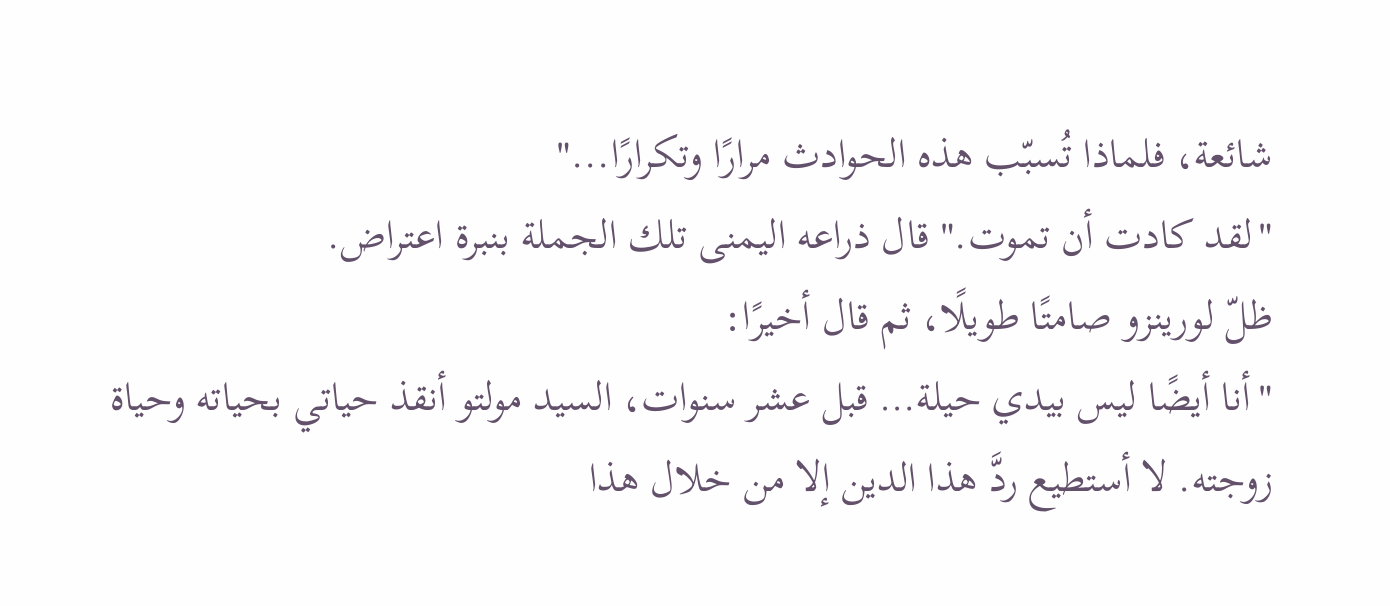شائعة، فلماذا تُسبّب هذه الحوادث مرارًا وتكرارًا..."
"لقد كادت أن تموت." قال ذراعه اليمنى تلك الجملة بنبرة اعتراض.
ظلّ لورينزو صامتًا طويلًا، ثم قال أخيرًا:
"أنا أيضًا ليس بيدي حيلة… قبل عشر سنوات، السيد مولتو أنقذ حياتي بحياته وحياة زوجته. لا أستطيع ردَّ هذا الدين إلا من خلال هذا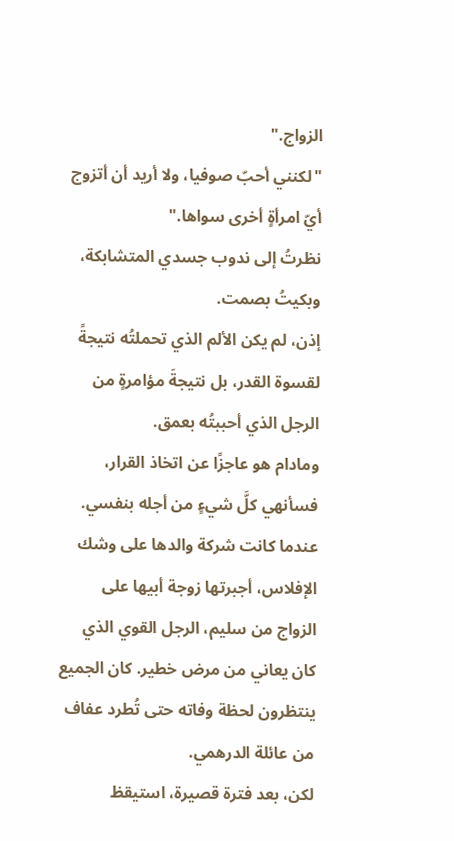الزواج."
"لكنني أحبّ صوفيا، ولا أريد أن أتزوج أيّ امرأةٍ أخرى سواها."
نظرتُ إلى ندوب جسدي المتشابكة، وبكيتُ بصمت.
إذن، لم يكن الألم الذي تحملتُه نتيجةً لقسوة القدر، بل نتيجةَ مؤامرةٍ من الرجل الذي أحببتُه بعمق.
ومادام هو عاجزًا عن اتخاذ القرار، فسأنهي كلَّ شيءٍ من أجله بنفسي.
عندما كانت شركة والدها على وشك الإفلاس، أجبرتها زوجة أبيها على الزواج من سليم، الرجل القوي الذي كان يعاني من مرض خطير. كان الجميع ينتظرون لحظة وفاته حتى تُطرد عفاف من عائلة الدرهمي.
لكن، بعد فترة قصيرة، استيقظ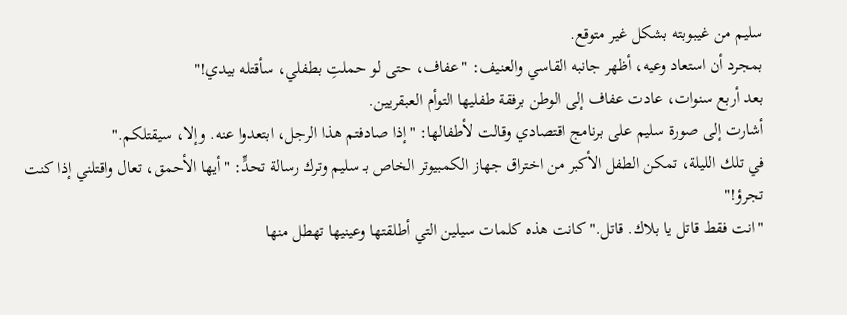سليم من غيبوبته بشكل غير متوقع.
بمجرد أن استعاد وعيه، أظهر جانبه القاسي والعنيف: "عفاف، حتى لو حملتِ بطفلي، سأقتله بيدي!"
بعد أربع سنوات، عادت عفاف إلى الوطن برفقة طفليها التوأم العبقريين.
أشارت إلى صورة سليم على برنامج اقتصادي وقالت لأطفالها: "إذا صادفتم هذا الرجل، ابتعدوا عنه. وإلا، سيقتلكم."
في تلك الليلة، تمكن الطفل الأكبر من اختراق جهاز الكمبيوتر الخاص بـ سليم وترك رسالة تحدٍّ: "أيها الأحمق، تعال واقتلني إذا كنت تجرؤ!"
"انت فقط قاتل يا بلاك. قاتل." كانت هذه كلمات سيلين التي أطلقتها وعينيها تهطل منها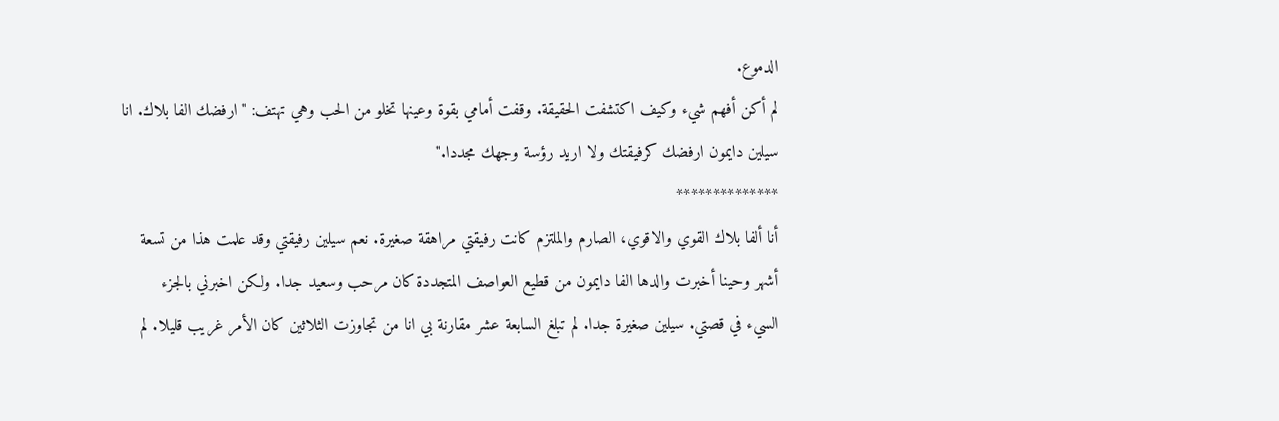الدموع.
لم أكن أفهم شيء وكيف اكتشفت الحقيقة. وقفت أمامي بقوة وعينها تخلو من الحب وهي تهتف: "ارفضك الفا بلاك. انا سيلين دايمون ارفضك كرفيقتك ولا اريد رؤسة وجهك مجددا."
**************
أنا ألفا بلاك القوي والاقوي، الصارم والملتزم كانت رفيقتي مراهقة صغيرة. نعم سيلين رفيقتي وقد علمت هذا من تسعة أشهر وحينا أخبرت والدها الفا دايمون من قطيع العواصف المتجددة كان مرحب وسعيد جدا. ولكن اخبرني بالجزء السيء في قصتي. سيلين صغيرة جدا. لم تبلغ السابعة عشر مقارنة بي انا من تجاوزت الثلاثين كان الأمر غريب قليلا. لم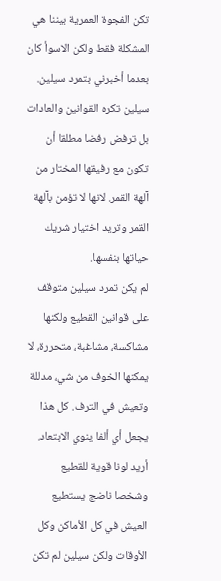تكن الفجوة العمرية بيننا هي المشكلة فقط ولكن الاسوأ كان بعدما أخبرني بتمرد سيلين.
سيلين تكره القوانين والعادات بل ترفض رفضا مطلقا أن تكون مع رفيقها المختار من آلهة القمر. لانها لا تؤمن بآلهة القمر وتريد اختيار شريك حياتها بنفسها.
لم يكن تمرد سيلين متوقف على قوانين القطيع ولكنها مشاكسة، مشاغبة، متحررة، لا يمكنها الخوف من شي، مدللة وتعيش في الترف. كل هذا يجعل أي ألفا ينوي الابتعاد. أريد لونا قوية للقطيع وشخصا ناضج يستطيع العيش في كل الأماكن وكل الأوقات ولكن سيلين لم تكن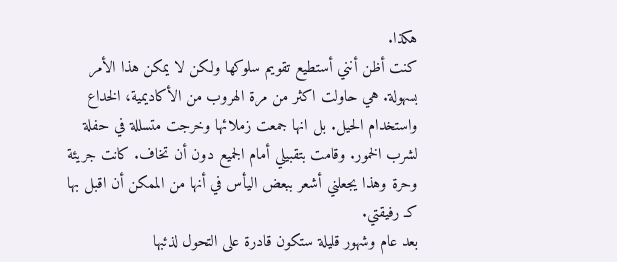هكذا.
كنت أظن أنني أستطيع تقويم سلوكها ولكن لا يمكن هذا الأمر بسهولة. هي حاولت اكثر من مرة الهروب من الأكاديمية، الخداع واستخدام الحيل. بل انها جمعت زملائها وخرجت متسللة في حفلة لشرب الخمور. وقامت بتقبيلي أمام الجميع دون أن تخاف. كانت جريئة وحرة وهذا يجعلني أشعر ببعض اليأس في أنها من الممكن أن اقبل بها كـ رفيقتي.
بعد عام وشهور قليلة ستكون قادرة على التحول لذئبها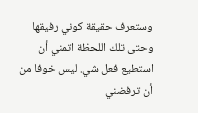وستعرف حقيقة كوني رفيقها وحتى تلك اللحظة اتمني أن استطيع فعل شي. ليس خوفا من أن ترفضني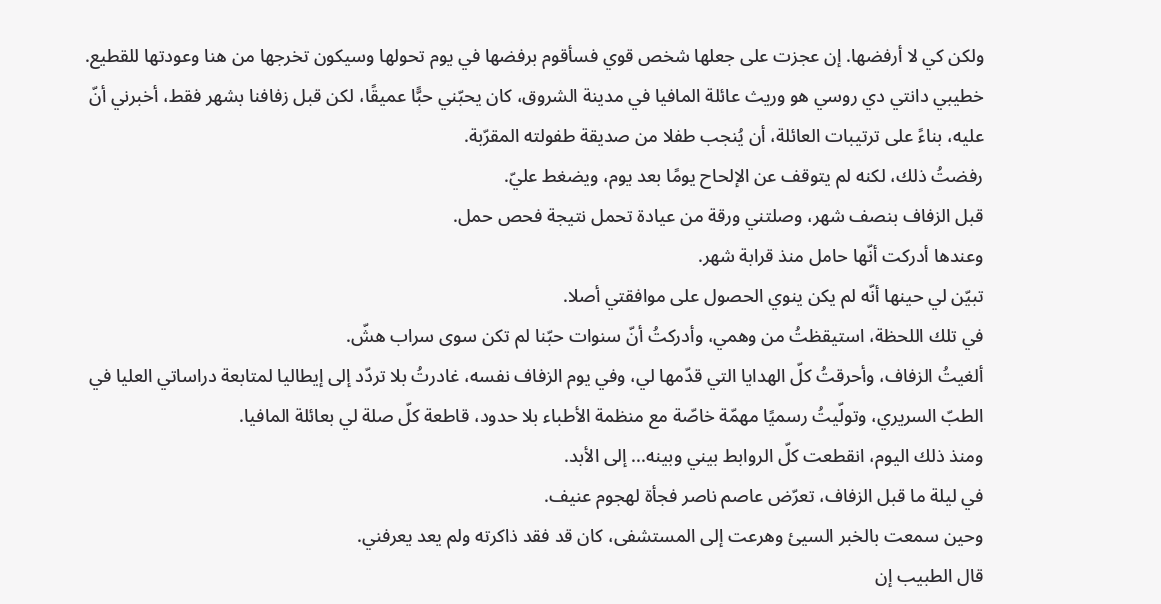ولكن كي لا أرفضها. إن عجزت على جعلها شخص قوي فسأقوم برفضها في يوم تحولها وسيكون تخرجها من هنا وعودتها للقطيع.
خطيبي دانتي دي روسي هو وريث عائلة المافيا في مدينة الشروق، كان يحبّني حبًّا عميقًا، لكن قبل زفافنا بشهر فقط، أخبرني أنّ عليه، بناءً على ترتيبات العائلة، أن يُنجب طفلا من صديقة طفولته المقرّبة.
رفضتُ ذلك، لكنه لم يتوقف عن الإلحاح يومًا بعد يوم، ويضغط عليّ.
قبل الزفاف بنصف شهر، وصلتني ورقة من عيادة تحمل نتيجة فحص حمل.
وعندها أدركت أنّها حامل منذ قرابة شهر.
تبيّن لي حينها أنّه لم يكن ينوي الحصول على موافقتي أصلا.
في تلك اللحظة، استيقظتُ من وهمي، وأدركتُ أنّ سنوات حبّنا لم تكن سوى سراب هشّ.
ألغيتُ الزفاف، وأحرقتُ كلّ الهدايا التي قدّمها لي، وفي يوم الزفاف نفسه، غادرتُ بلا تردّد إلى إيطاليا لمتابعة دراساتي العليا في الطبّ السريري، وتولّيتُ رسميًا مهمّة خاصّة مع منظمة الأطباء بلا حدود، قاطعة كلّ صلة لي بعائلة المافيا.
ومنذ ذلك اليوم، انقطعت كلّ الروابط بيني وبينه... إلى الأبد.
في ليلة ما قبل الزفاف، تعرّض عاصم ناصر فجأة لهجوم عنيف.
وحين سمعت بالخبر السيئ وهرعت إلى المستشفى، كان قد فقد ذاكرته ولم يعد يعرفني.
قال الطبيب إن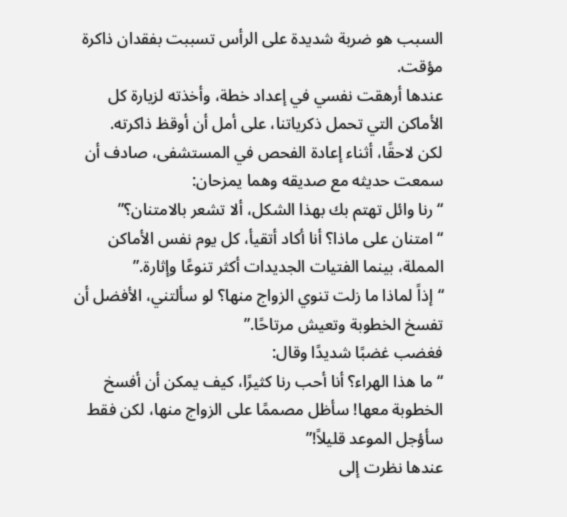السبب هو ضربة شديدة على الرأس تسببت بفقدان ذاكرة مؤقت.
عندها أرهقت نفسي في إعداد خطة، وأخذته لزيارة كل الأماكن التي تحمل ذكرياتنا، على أمل أن أوقظ ذاكرته.
لكن لاحقًا، أثناء إعادة الفحص في المستشفى، صادف أن سمعت حديثه مع صديقه وهما يمزحان:
“رنا وائل تهتم بك بهذا الشكل، ألا تشعر بالامتنان؟”
“امتنان على ماذا؟ أنا أكاد أتقيأ، كل يوم نفس الأماكن المملة، بينما الفتيات الجديدات أكثر تنوعًا وإثارة.”
“إذاً لماذا ما زلت تنوي الزواج منها؟ لو سألتني، الأفضل أن تفسخ الخطوبة وتعيش مرتاحًا.”
فغضب غضبًا شديدًا وقال:
“ما هذا الهراء؟ أنا أحب رنا كثيرًا، كيف يمكن أن أفسخ الخطوبة معها! سأظل مصممًا على الزواج منها، لكن فقط سأؤجل الموعد قليلاً!”
عندها نظرت إلى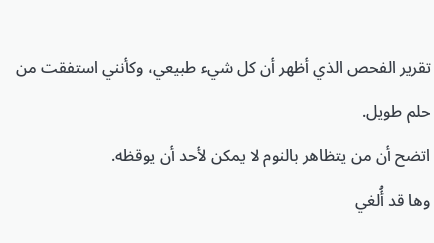تقرير الفحص الذي أظهر أن كل شيء طبيعي، وكأنني استفقت من حلم طويل.
اتضح أن من يتظاهر بالنوم لا يمكن لأحد أن يوقظه.
وها قد أُلغي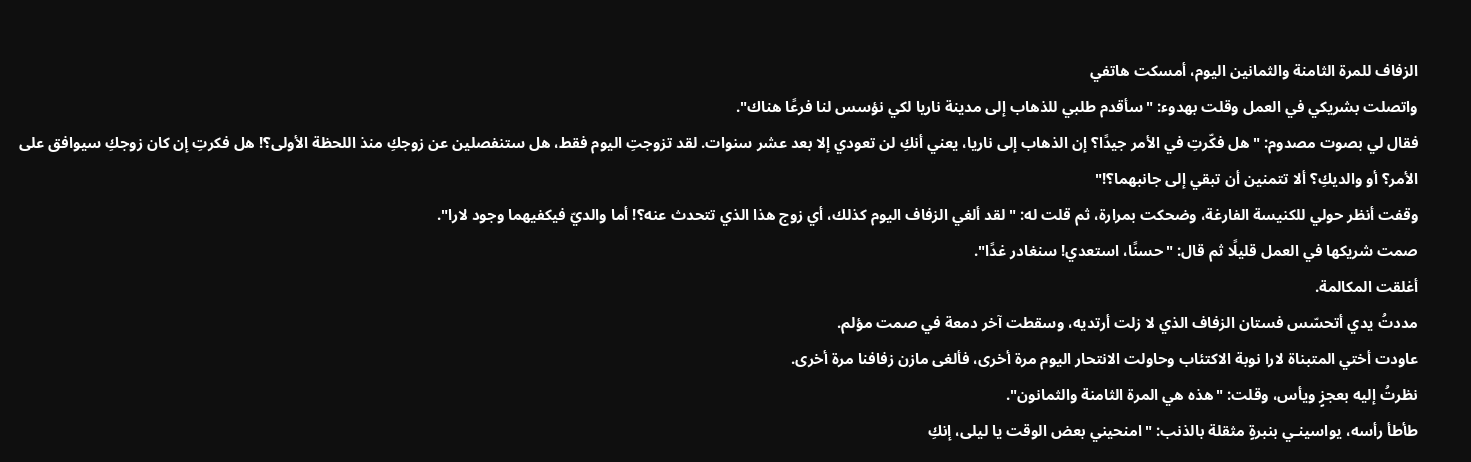الزفاف للمرة الثامنة والثمانين اليوم، أمسكت هاتفي
واتصلت بشريكي في العمل وقلت بهدوء: "سأقدم طلبي للذهاب إلى مدينة ناريا لكي نؤسس لنا فرعًا هناك".
فقال لي بصوت مصدوم: "هل فكّرتِ في الأمر جيدًا؟ إن الذهاب إلى ناريا، يعني أنكِ لن تعودي إلا بعد عشر سنوات. لقد تزوجتِ اليوم فقط، هل ستنفصلين عن زوجكِ منذ اللحظة الأولى؟! هل فكرتِ إن كان زوجكِ سيوافق على الأمر؟ أو والديكِ؟ ألا تتمنين أن تبقي إلى جانبهما؟!"
وقفت أنظر حولي للكنيسة الفارغة، وضحكت بمرارة، ثم قلت له: " لقد ألغي الزفاف اليوم كذلك، أي زوج هذا الذي تتحدث عنه؟! أما والديّ فيكفيهما وجود لارا".
صمت شريكها في العمل قليلًا ثم قال: "حسنًا، استعدي! سنغادر غدًا".
أغلقت المكالمة.
مددتُ يدي أتحسّس فستان الزفاف الذي لا زلت أرتديه، وسقطت آخر دمعة في صمت مؤلم.
عاودت أختي المتبناة لارا نوبة الاكتئاب وحاولت الانتحار اليوم مرة أخرى، فألغى مازن زفافنا مرة أخرى.
نظرتُ إليه بعجزٍ ويأس، وقلت: "هذه هي المرة الثامنة والثمانون".
طأطأ رأسه، يواسينـي بنبرةٍ مثقلة بالذنب: "امنحيني بعض الوقت يا ليلى، إنكِ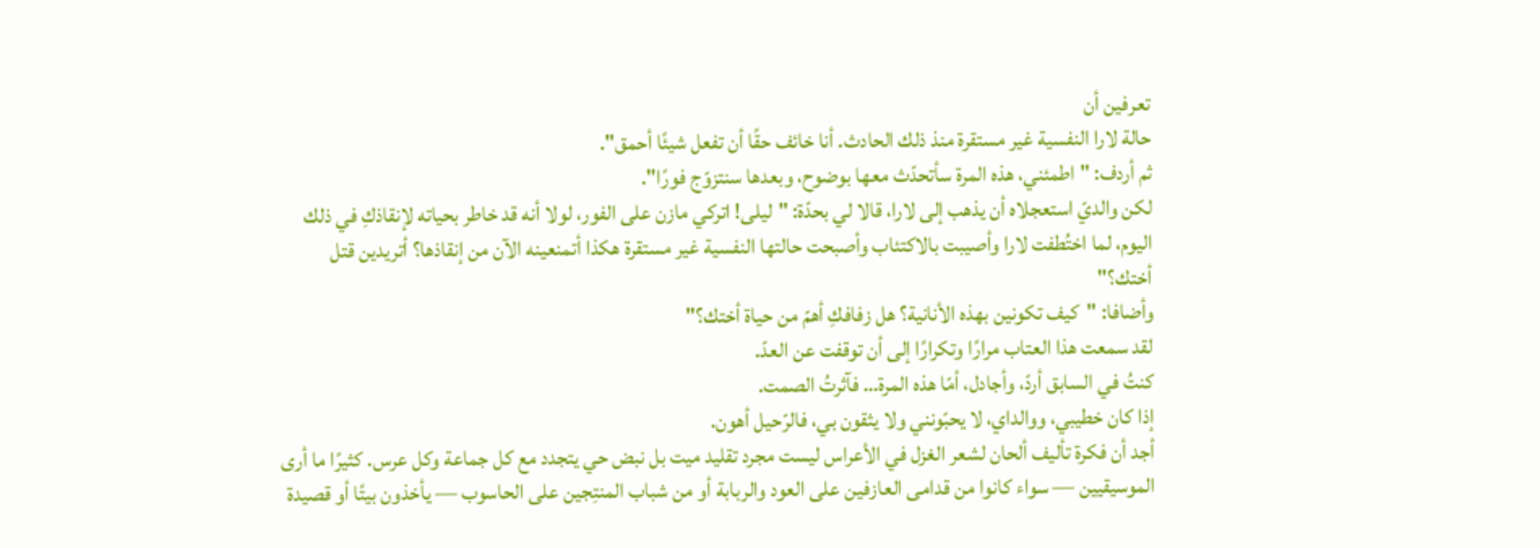تعرفين أن
حالة لارا النفسية غير مستقرة منذ ذلك الحادث. أنا خائف حقًا أن تفعل شيئًا أحمق".
ثم أردف: "اطمئني، هذه المرة سأتحدّث معها بوضوح، وبعدها سنتزوّج فورًا".
لكن والديّ استعجلاه أن يذهب إلى لارا، قالا لي بحدّة: "ليلى! اتركي مازن على الفور، لولا أنه قد خاطر بحياته لإنقاذكِ في ذلك اليوم، لما اختُطفت لارا وأصيبت بالاكتئاب وأصبحت حالتها النفسية غير مستقرة هكذا أتمنعينه الآن من إنقاذها؟ أتريدين قتل أختك؟"
وأضافا: "كيف تكونين بهذه الأنانية؟ هل زفافكِ أهمّ من حياة أختك؟"
لقد سمعت هذا العتاب مرارًا وتكرارًا إلى أن توقفت عن العدّ.
كنتُ في السابق أردّ، وأجادل، أمّا هذه المرة… فآثرتُ الصمت.
إذا كان خطيبي، ووالداي، لا يحبّونني ولا يثقون بي، فالرّحيل أهون.
أجد أن فكرة تأليف ألحان لشعر الغزل في الأعراس ليست مجرد تقليد ميت بل نبض حي يتجدد مع كل جماعة وكل عرس. كثيرًا ما أرى الموسيقيين — سواء كانوا من قدامى العازفين على العود والربابة أو من شباب المنتِجين على الحاسوب — يأخذون بيتًا أو قصيدة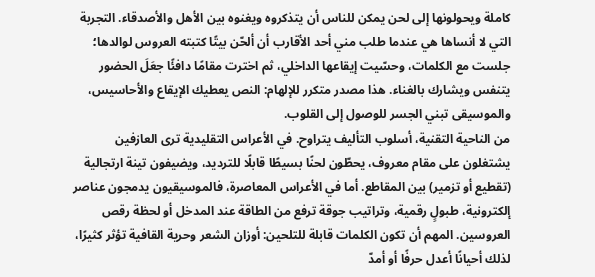كاملة ويحولونها إلى لحن يمكن للناس أن يتذكروه ويغنوه بين الأهل والأصدقاء. التجربة التي لا أنساها هي عندما طلب مني أحد الأقارب أن ألحّن بيتًا كتبته العروس لوالدها؛ جلست مع الكلمات، وحسّيت إيقاعها الداخلي، ثم اخترت مقامًا دافئًا جعَلَ الحضور يتنفس ويشارك بالغناء. هذا مصدر متكرر للإلهام: النص يعطيك الإيقاع والأحاسيس، والموسيقى تبني الجسر للوصول إلى القلوب.
من الناحية التقنية، أسلوب التأليف يتراوح. في الأعراس التقليدية ترى العازفين يشتغلون على مقام معروف، يحطّون لحنًا بسيطًا قابلًا للترديد، ويضيفون تينة ارتجالية (تقطيع أو تزمير) بين المقاطع. أما في الأعراس المعاصرة، فالموسيقيون يدمجون عناصر إلكترونية، طبولٍ رقمية، وتراتيب جوقة ترفع من الطاقة عند المدخل أو لحظة رقص العروسين. المهم أن تكون الكلمات قابلة للتلحين: أوزان الشعر وحرية القافية تؤثر كثيرًا، لذلك أحيانًا أعدل حرفًا أو أمدّ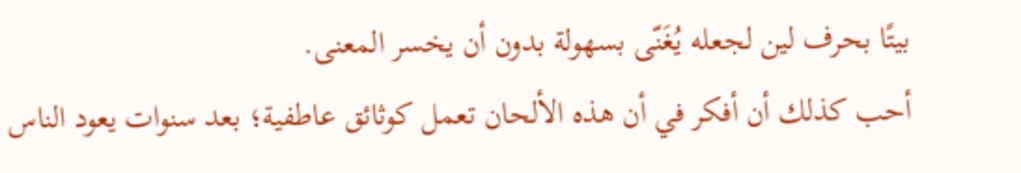بيتًا بحرف لين لجعله يُغَنّى بسهولة بدون أن يخسر المعنى.
أحب كذلك أن أفكر في أن هذه الألحان تعمل كوثائق عاطفية؛ بعد سنوات يعود الناس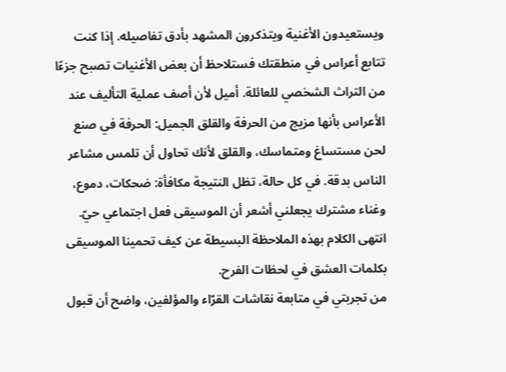ويستعيدون الأغنية ويتذكرون المشهد بأدق تفاصيله. إذا كنت تتابع أعراس في منطقتك فستلاحظ أن بعض الأغنيات تصبح جزءًا من التراث الشخصي للعائلة. أميل لأن أصف عملية التأليف عند الأعراس بأنها مزيج من الحرفة والقلق الجميل: الحرفة في صنع لحن مستساغ ومتماسك، والقلق لأنك تحاول أن تلمس مشاعر الناس بدقة. في كل حالة، تظل النتيجة مكافأة: ضحكات، دموع، وغناء مشترك يجعلني أشعر أن الموسيقى فعل اجتماعي حيّ. انتهى الكلام بهذه الملاحظة البسيطة عن كيف تحمينا الموسيقى بكلمات العشق في لحظات الفرح.
من تجربتي في متابعة نقاشات القرّاء والمؤلفين، واضح أن قبول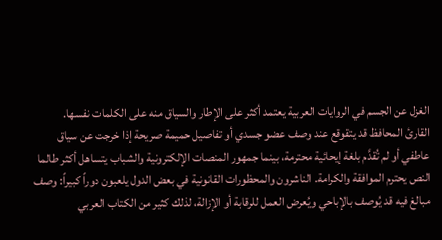الغزل عن الجسم في الروايات العربية يعتمد أكثر على الإطار والسياق منه على الكلمات نفسها.
القارئ المحافظ قد يتقوقع عند وصف عضو جسدي أو تفاصيل حميمة صريحة إذا خرجت عن سياق عاطفي أو لم تُقدَّم بلغة إيحائية محترمة، بينما جمهور المنصات الإلكترونية والشباب يتساهل أكثر طالما النص يحترم الموافقة والكرامة. الناشرون والمحظورات القانونية في بعض الدول يلعبون دوراً كبيراً: وصف مبالغ فيه قد يُوصف بالإباحي ويُعرض العمل للرقابة أو الإزالة، لذلك كثير من الكتاب العربي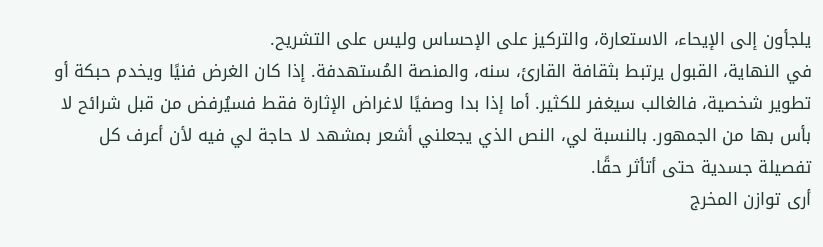يلجأون إلى الإيحاء، الاستعارة، والتركيز على الإحساس وليس على التشريح.
في النهاية، القبول يرتبط بثقافة القارئ، سنه، والمنصة المُستهدفة. إذا كان الغرض فنيًا ويخدم حبكة أو تطوير شخصية، فالغالب سيغفر للكثير. أما إذا بدا وصفيًا لاغراض الإثارة فقط فسيُرفض من قبل شرائح لا بأس بها من الجمهور. بالنسبة لي، النص الذي يجعلني أشعر بمشهد لا حاجة لي فيه لأن أعرف كل تفصيلة جسدية حتى أتأثر حقًا.
أرى توازن المخرج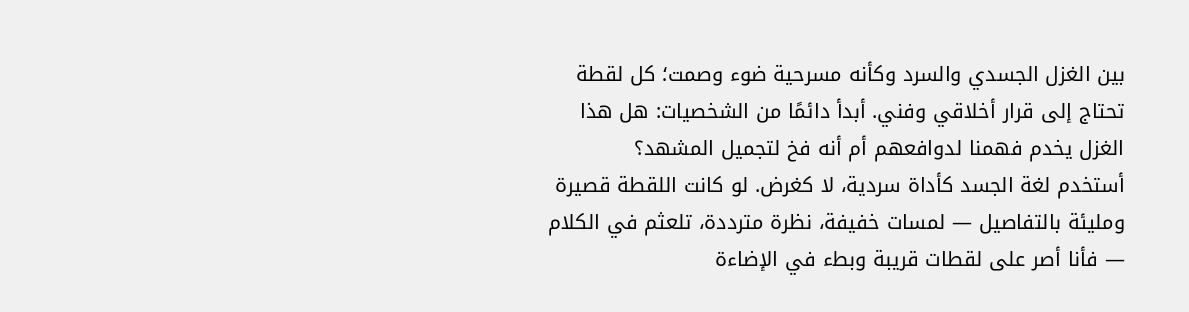بين الغزل الجسدي والسرد وكأنه مسرحية ضوء وصمت؛ كل لقطة تحتاج إلى قرار أخلاقي وفني. أبدأ دائمًا من الشخصيات: هل هذا الغزل يخدم فهمنا لدوافعهم أم أنه فخ لتجميل المشهد؟
أستخدم لغة الجسد كأداة سردية، لا كغرض. لو كانت اللقطة قصيرة ومليئة بالتفاصيل — لمسات خفيفة، نظرة مترددة، تلعثم في الكلام — فأنا أصر على لقطات قريبة وبطء في الإضاءة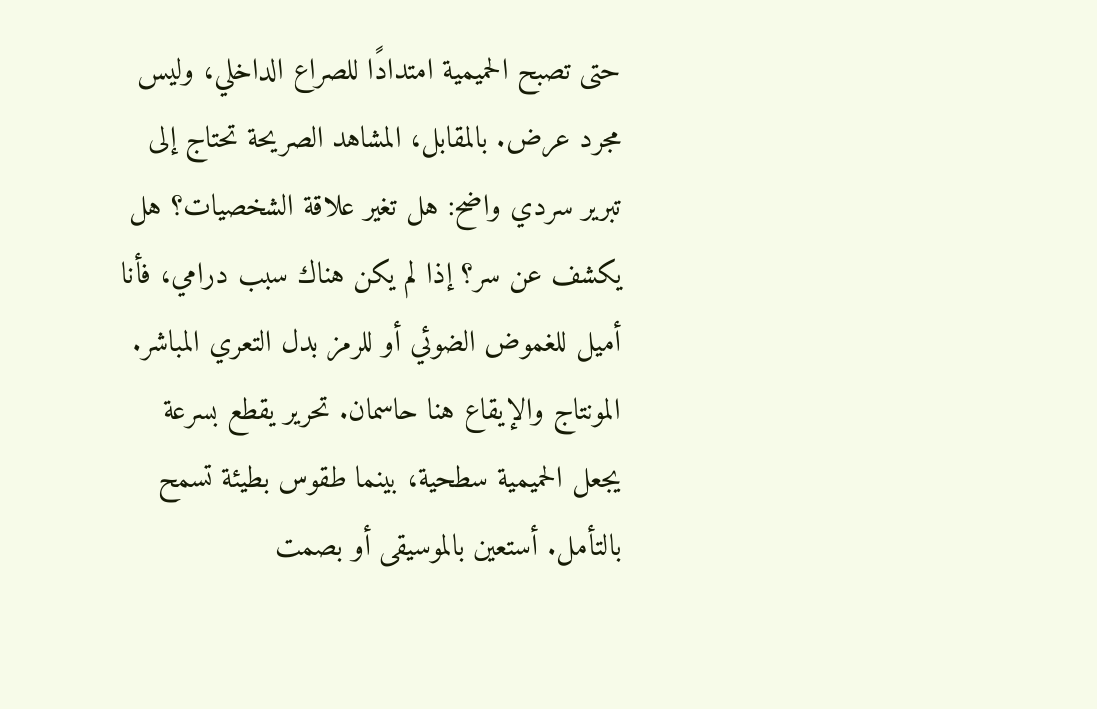حتى تصبح الحميمية امتدادًا للصراع الداخلي، وليس مجرد عرض. بالمقابل، المشاهد الصريحة تحتاج إلى تبرير سردي واضح: هل تغير علاقة الشخصيات؟ هل يكشف عن سر؟ إذا لم يكن هناك سبب درامي، فأنا أميل للغموض الضوئي أو للرمز بدل التعري المباشر.
المونتاج والإيقاع هنا حاسمان. تحرير يقطع بسرعة يجعل الحميمية سطحية، بينما طقوس بطيئة تسمح بالتأمل. أستعين بالموسيقى أو بصمت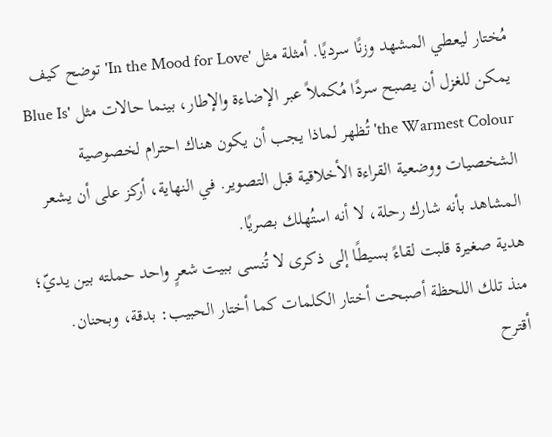مُختار ليعطي المشهد وزنًا سرديًا. أمثلة مثل 'In the Mood for Love' توضح كيف يمكن للغزل أن يصبح سردًا مُكملاً عبر الإضاءة والإطار، بينما حالات مثل 'Blue Is the Warmest Colour' تُظهر لماذا يجب أن يكون هناك احترام لخصوصية الشخصيات ووضعية القراءة الأخلاقية قبل التصوير. في النهاية، أركز على أن يشعر المشاهد بأنه شارك رحلة، لا أنه استُهلك بصريًا.
هدية صغيرة قلبت لقاءً بسيطًا إلى ذكرى لا تُنسى ببيت شعرٍ واحد حملته بين يديّ؛ منذ تلك اللحظة أصبحت أختار الكلمات كما أختار الحبيب: بدقة، وبحنان.
أقترح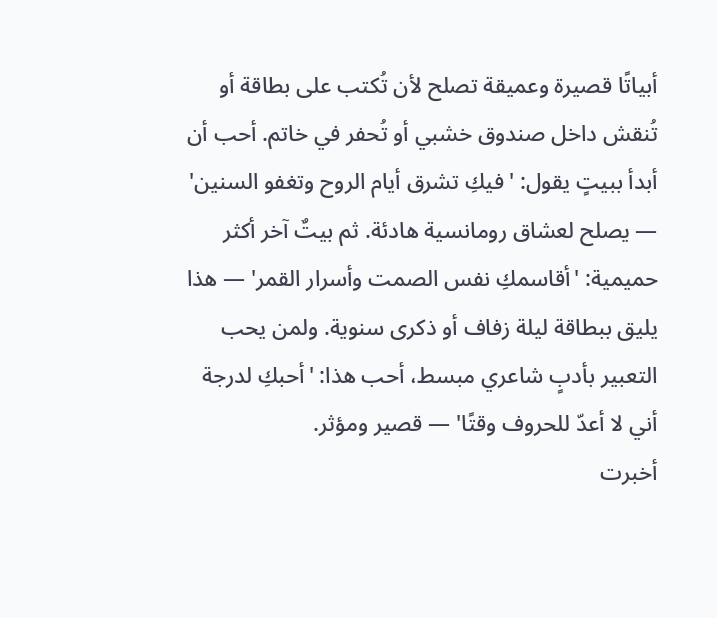أبياتًا قصيرة وعميقة تصلح لأن تُكتب على بطاقة أو تُنقش داخل صندوق خشبي أو تُحفر في خاتم. أحب أن أبدأ ببيتٍ يقول: 'فيكِ تشرق أيام الروح وتغفو السنين' — يصلح لعشاق رومانسية هادئة. ثم بيتٌ آخر أكثر حميمية: 'أقاسمكِ نفس الصمت وأسرار القمر' — هذا يليق ببطاقة ليلة زفاف أو ذكرى سنوية. ولمن يحب التعبير بأدبٍ شاعري مبسط، أحب هذا: 'أحبكِ لدرجة أني لا أعدّ للحروف وقتًا' — قصير ومؤثر.
أخبرت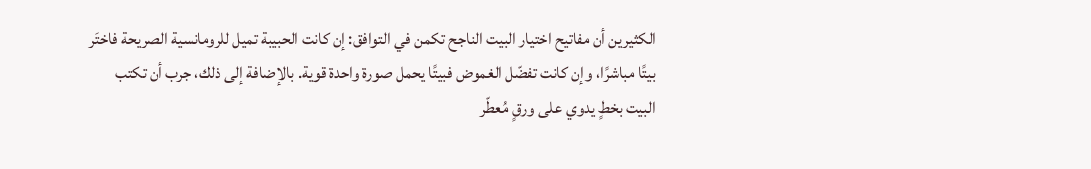الكثيرين أن مفاتيح اختيار البيت الناجح تكمن في التوافق: إن كانت الحبيبة تميل للرومانسية الصريحة فاختَر بيتًا مباشرًا، وإن كانت تفضّل الغموض فبيتًا يحمل صورة واحدة قوية. بالإضافة إلى ذلك، جرب أن تكتب البيت بخطٍ يدوي على ورقٍ مُعطّر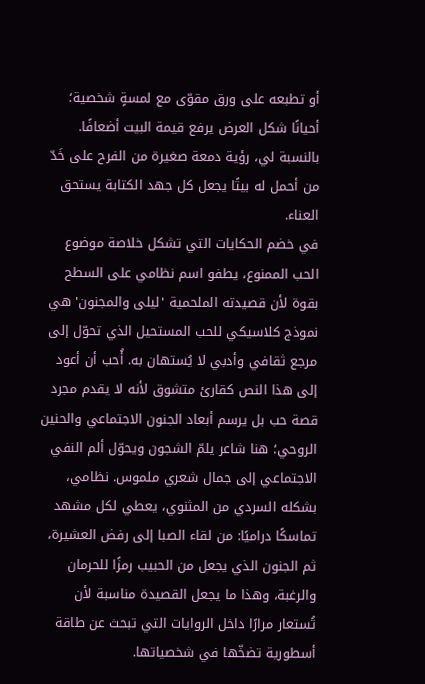أو تطبعه على ورق مقوّى مع لمسةٍ شخصية؛ أحيانًا شكل العرض يرفع قيمة البيت أضعافًا. بالنسبة لي، رؤية دمعة صغيرة من الفرح على خَدّ من أحمل له بيتًا يجعل كل جهد الكتابة يستحق العناء.
في خضم الحكايات التي تشكل خلاصة موضوع الحب الممنوع، يطفو اسم نظامي على السطح بقوة لأن قصيدته الملحمية 'ليلى والمجنون' هي نموذج كلاسيكي للحب المستحيل الذي تحوّل إلى مرجع ثقافي وأدبي لا يُستهان به. أُحب أن أعود إلى هذا النص كقارئ متشوق لأنه لا يقدم مجرد قصة حب بل يرسم أبعاد الجنون الاجتماعي والحنين الروحي؛ هنا شاعر يلمّ الشجون ويحوّل ألم النفي الاجتماعي إلى جمال شعري ملموس. نظامي، بشكله السردي من المثنوي، يعطي لكل مشهد تماسكًا دراميًا: من لقاء الصبا إلى رفض العشيرة، ثم الجنون الذي يجعل من الحبيب رمزًا للحرمان والرغبة، وهذا ما يجعل القصيدة مناسبة لأن تُستعار مرارًا داخل الروايات التي تبحث عن طاقة أسطورية تضخّها في شخصياتها.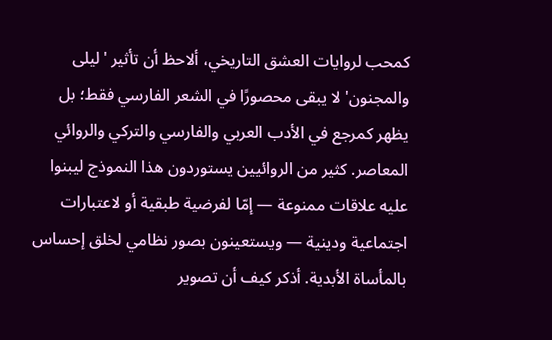كمحب لروايات العشق التاريخي، ألاحظ أن تأثير 'ليلى والمجنون' لا يبقى محصورًا في الشعر الفارسي فقط؛ بل يظهر كمرجع في الأدب العربي والفارسي والتركي والروائي المعاصر. كثير من الروائيين يستوردون هذا النموذج ليبنوا عليه علاقات ممنوعة — إمّا لفرضية طبقية أو لاعتبارات اجتماعية ودينية — ويستعينون بصور نظامي لخلق إحساس بالمأساة الأبدية. أذكر كيف أن تصوير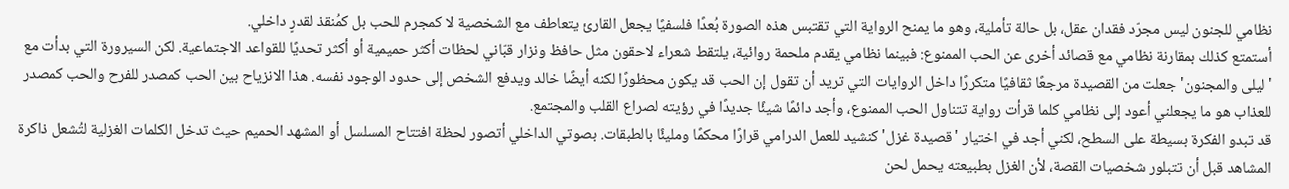نظامي للجنون ليس مجرّد فقدان عقل، بل حالة تأملية، وهو ما يمنح الرواية التي تقتبس هذه الصورة بُعدًا فلسفيًا يجعل القارئ يتعاطف مع الشخصية لا كمجرم للحب بل كمُنقذ لقدرٍ داخلي.
أستمتع كذلك بمقارنة نظامي مع قصائد أخرى عن الحب الممنوع: فبينما نظامي يقدم ملحمة روائية، يلتقط شعراء لاحقون مثل حافظ ونزار قبّاني لحظات أكثر حميمية أو أكثر تحديًا للقواعد الاجتماعية. لكن السيرورة التي بدأت مع 'ليلى والمجنون' جعلت من القصيدة مرجعًا ثقافيًا متكررًا داخل الروايات التي تريد أن تقول إن الحب قد يكون محظورًا لكنه أيضًا خالد ويدفع الشخص إلى حدود الوجود نفسه. هذا الانزياح بين الحب كمصدر للفرح والحب كمصدر للعذاب هو ما يجعلني أعود إلى نظامي كلما قرأت رواية تتناول الحب الممنوع، وأجد دائمًا شيئًا جديدًا في رؤيته لصراع القلب والمجتمع.
قد تبدو الفكرة بسيطة على السطح، لكني أجد في اختيار 'قصيدة غزل' كنشيد للعمل الدرامي قرارًا محكمًا ومليئًا بالطبقات. بصوتي الداخلي أتصور لحظة افتتاح المسلسل أو المشهد الحميم حيث تدخل الكلمات الغزلية لتُشعل ذاكرة المشاهد قبل أن تتبلور شخصيات القصة، لأن الغزل بطبيعته يحمل لحن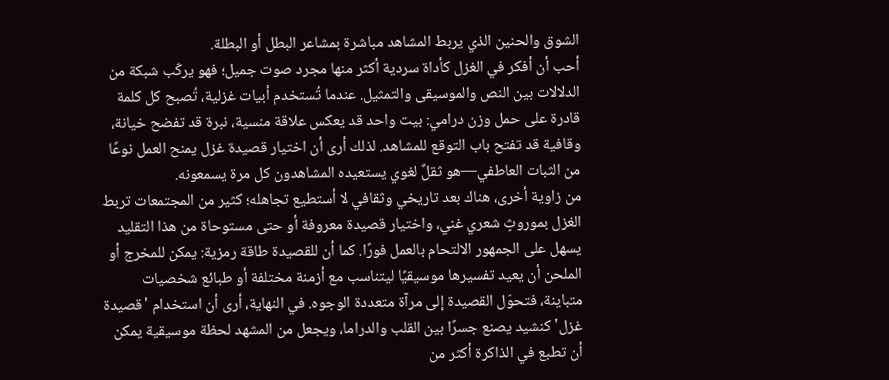الشوق والحنين الذي يربط المشاهد مباشرة بمشاعر البطل أو البطلة.
أحب أن أفكر في الغزل كأداة سردية أكثر منها مجرد صوت جميل؛ فهو يركّب شبكة من الدلالات بين النص والموسيقى والتمثيل. عندما تُستخدم أبيات غزلية، تُصبح كل كلمة قادرة على حمل وزن درامي: بيت واحد قد يعكس علاقة منسية، نبرة قد تفضح خيانة، وقافية قد تفتح باب التوقع للمشاهد. لذلك أرى أن اختيار قصيدة غزل يمنح العمل نوعًا من الثبات العاطفي—هو ثقلٌ لغوي يستعيده المشاهدون كل مرة يسمعونه.
من زاوية أخرى، هناك بعد تاريخي وثقافي لا أستطيع تجاهله؛ كثير من المجتمعات تربط الغزل بموروثٍ شعري غني، واختيار قصيدة معروفة أو حتى مستوحاة من هذا التقليد يسهل على الجمهور الالتحام بالعمل فورًا. كما أن للقصيدة طاقة رمزية: يمكن للمخرج أو الملحن أن يعيد تفسيرها موسيقيًا ليتناسب مع أزمنة مختلفة أو طبائع شخصيات متباينة، فتحوّل القصيدة إلى مرآة متعددة الوجوه. في النهاية، أرى أن استخدام 'قصيدة غزل' كنشيد يصنع جسرًا بين القلب والدراما، ويجعل من المشهد لحظة موسيقية يمكن أن تطبع في الذاكرة أكثر من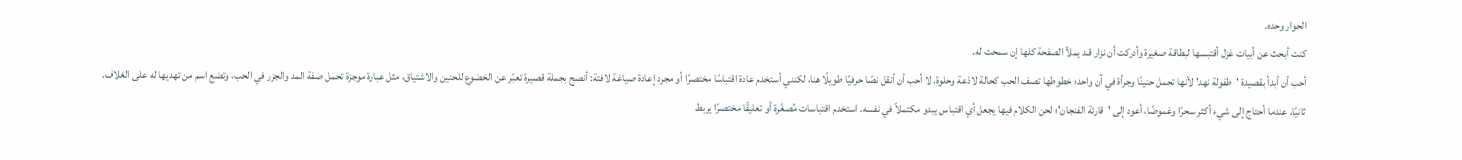الحوار وحده.
كنت أبحث عن أبيات غزل أقتبسها لبطاقة صغيرة وأدركت أن نزار قـد يملأ الصفحة كلها إن سمحت له.
أحب أن أبدأ بقصيدة 'طفولة نهد' لأنها تحمل حنينًا وجرأة في آن واحد؛ خطوطها تصف الحب كحالة لاذعة وحلوة. لا أحب أن أنقل نصًا حرفيًا طويلًا هنا، لكنني أستخدم عادة اقتباسًا مختصرًا أو مجرد إعادة صياغة لافتة: أنصح بجملة قصيرة تعبّر عن الخضوع للحنين والاشتياق، مثل عبارة موجزة تحمل صفة المد والجزر في الحب، وتضع اسم من تهديها له على الغلاف.
ثانيًا، عندما أحتاج إلى شيء أكثر سحرًا وغموضًا، أعود إلى 'قارئة الفنجان'؛ لحن الكلام فيها يجعل أي اقتباس يبدو مكتملاً في نفسه. استخدم اقتباسات مُصغّرة أو تعليقًا مختصرًا يربط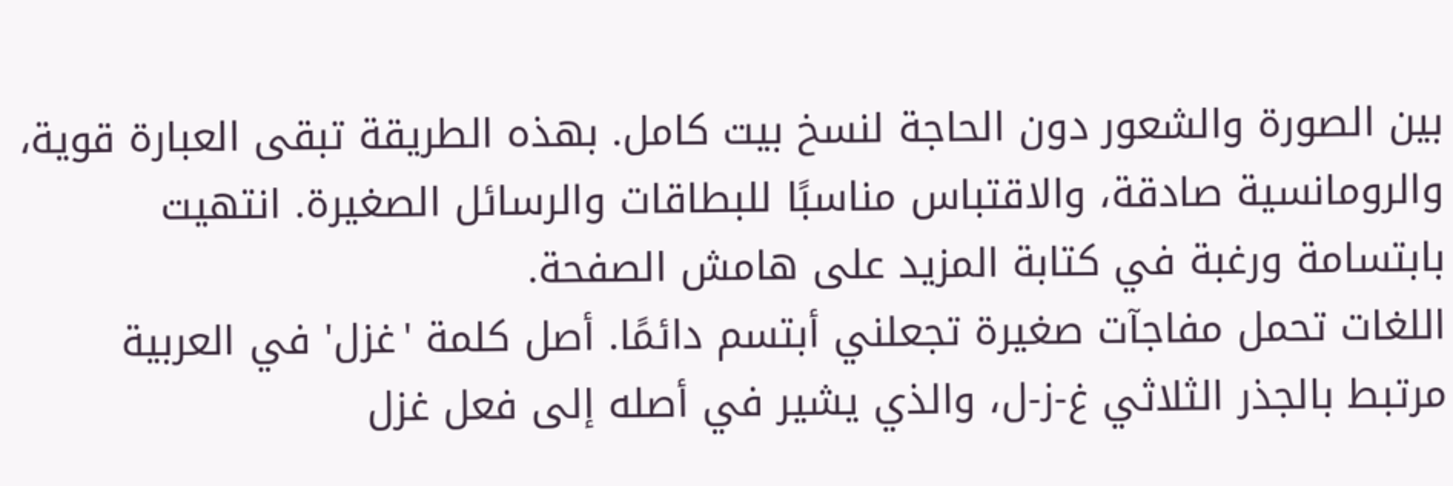بين الصورة والشعور دون الحاجة لنسخ بيت كامل. بهذه الطريقة تبقى العبارة قوية، والرومانسية صادقة، والاقتباس مناسبًا للبطاقات والرسائل الصغيرة. انتهيت بابتسامة ورغبة في كتابة المزيد على هامش الصفحة.
اللغات تحمل مفاجآت صغيرة تجعلني أبتسم دائمًا. أصل كلمة 'غزل' في العربية مرتبط بالجذر الثلاثي غ-ز-ل، والذي يشير في أصله إلى فعل غزل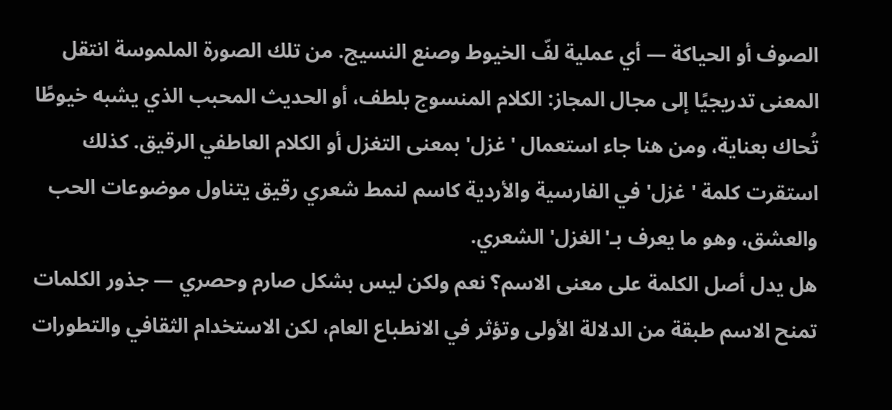الصوف أو الحياكة — أي عملية لفّ الخيوط وصنع النسيج. من تلك الصورة الملموسة انتقل المعنى تدريجيًا إلى مجال المجاز: الكلام المنسوج بلطف، أو الحديث المحبب الذي يشبه خيوطًا تُحاك بعناية، ومن هنا جاء استعمال 'غزل' بمعنى التغزل أو الكلام العاطفي الرقيق. كذلك استقرت كلمة 'غزل' في الفارسية والأردية كاسم لنمط شعري رقيق يتناول موضوعات الحب والعشق، وهو ما يعرف بـ'الغزل' الشعري.
هل يدل أصل الكلمة على معنى الاسم؟ نعم ولكن ليس بشكل صارم وحصري — جذور الكلمات تمنح الاسم طبقة من الدلالة الأولى وتؤثر في الانطباع العام، لكن الاستخدام الثقافي والتطورات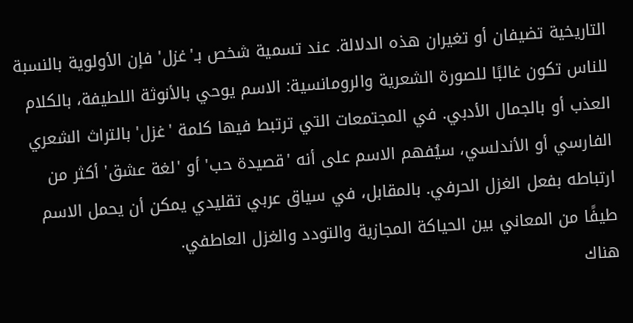التاريخية تضيفان أو تغيران هذه الدلالة. عند تسمية شخص بـ'غزل' فإن الأولوية بالنسبة للناس تكون غالبًا للصورة الشعرية والرومانسية: الاسم يوحي بالأنوثة اللطيفة، بالكلام العذب أو بالجمال الأدبي. في المجتمعات التي ترتبط فيها كلمة 'غزل' بالتراث الشعري الفارسي أو الأندلسي، سيُفهم الاسم على أنه 'قصيدة حب' أو 'لغة عشق' أكثر من ارتباطه بفعل الغزل الحرفي. بالمقابل، في سياق عربي تقليدي يمكن أن يحمل الاسم طيفًا من المعاني بين الحياكة المجازية والتودد والغزل العاطفي.
هناك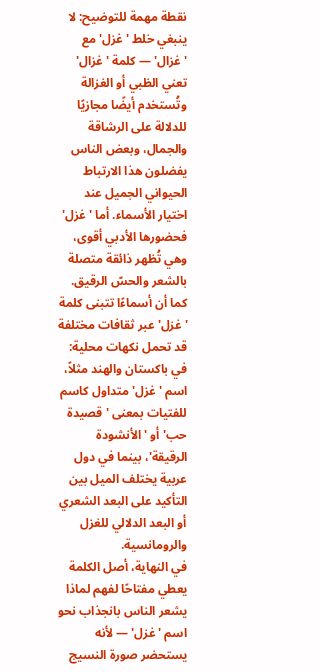نقطة مهمة للتوضيح: لا ينبغي خلط 'غزل' مع 'غزال' — كلمة 'غزال' تعني الظبي أو الغزالة وتُستخدم أيضًا مجازيًا للدلالة على الرشاقة والجمال، وبعض الناس يفضلون هذا الارتباط الحيواني الجميل عند اختيار الأسماء. أما 'غزل' فحضورها الأدبي أقوى، وهي تُظهر ذائقة متصلة بالشعر والحسّ الرقيق. كما أن أسماءًا تتبنى كلمة 'غزل' عبر ثقافات مختلفة قد تحمل نكهات محلية: في باكستان والهند مثلاً، اسم 'غزل' متداول كاسم للفتيات بمعنى 'قصيدة حب' أو 'الأنشودة الرقيقة'، بينما في دول عربية يختلف الميل بين التأكيد على البعد الشعري أو البعد الدلالي للغزل والرومانسية.
في النهاية، أصل الكلمة يعطي مفتاحًا لفهم لماذا يشعر الناس بانجذاب نحو اسم 'غزل' — لأنه يستحضر صورة النسيج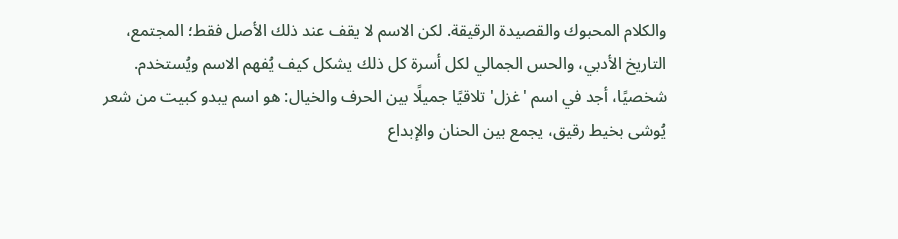والكلام المحبوك والقصيدة الرقيقة. لكن الاسم لا يقف عند ذلك الأصل فقط؛ المجتمع، التاريخ الأدبي، والحس الجمالي لكل أسرة كل ذلك يشكل كيف يُفهم الاسم ويُستخدم. شخصيًا، أجد في اسم 'غزل' تلاقيًا جميلًا بين الحرف والخيال: هو اسم يبدو كبيت من شعر يُوشى بخيط رقيق، يجمع بين الحنان والإبداع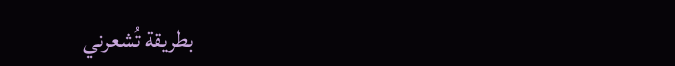بطريقة تُشعرني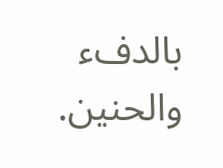بالدفء والحنين.